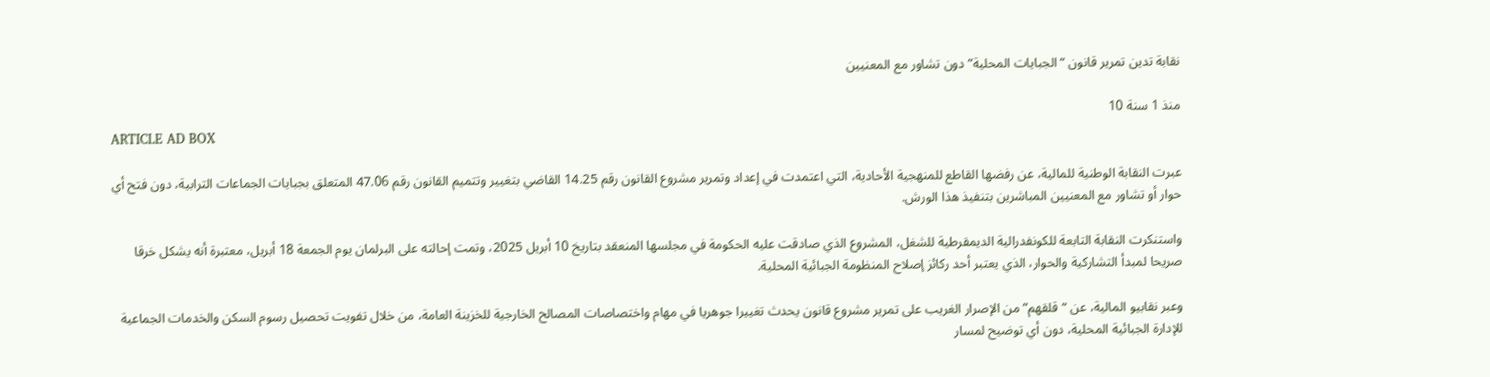نقابة تدين تمرير قانون “الجبايات المحلية” دون تشاور مع المعنيين

منذ 1 سنة 10
ARTICLE AD BOX

عبرت النقابة الوطنية للمالية، عن رفضها القاطع للمنهجية الأحادية، التي اعتمدت في إعداد وتمرير مشروع القانون رقم 14.25 القاضي بتغيير وتتميم القانون رقم 47.06 المتعلق بجبايات الجماعات الترابية، دون فتح أي حوار أو تشاور مع المعنيين المباشرين بتنفيذ هذا الورش.

واستنكرت النقابة التابعة للكونفدرالية الديمقرطية للشغل، المشروع الذي صادقت عليه الحكومة في مجلسها المنعقد بتاريخ 10 أبريل 2025، وتمت إحالته على البرلمان يوم الجمعة 18 أبريل، معتبرة أنه يشكل خرقا صريحا لمبدأ التشاركية والحوار، الذي يعتبر أحد ركائز إصلاح المنظومة الجبائية المحلية.

وعبر نقابيو المالية، عن “قلقهم” من الإصرار الغريب على تمرير مشروع قانون يحدث تغييرا جوهريا في مهام واختصاصات المصالح الخارجية للخزينة العامة، من خلال تفويت تحصيل رسوم السكن والخدمات الجماعية للإدارة الجبائية المحلية، دون أي توضيح لمسار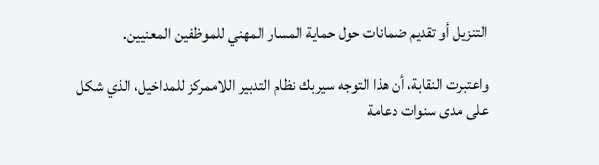التنزيل أو تقديم ضمانات حول حماية المسار المهني للموظفين المعنيين.

واعتبرت النقابة، أن هذا التوجه سيربك نظام التدبير اللاممركز للمداخيل، الذي شكل على مدى سنوات دعامة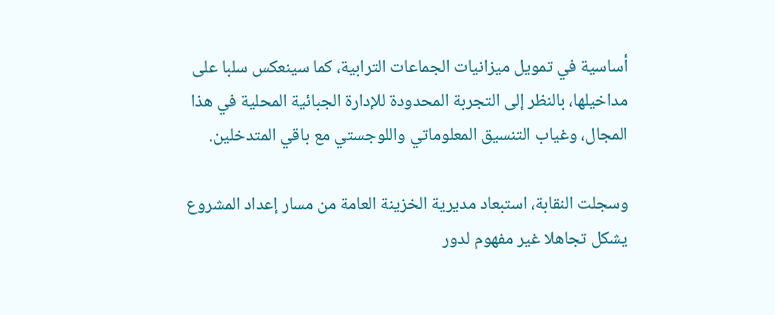أساسية في تمويل ميزانيات الجماعات الترابية، كما سينعكس سلبا على مداخيلها، بالنظر إلى التجربة المحدودة للإدارة الجبائية المحلية في هذا المجال، وغياب التنسيق المعلوماتي واللوجستي مع باقي المتدخلين.

وسجلت النقابة، استبعاد مديرية الخزينة العامة من مسار إعداد المشروع يشكل تجاهلا غير مفهوم لدور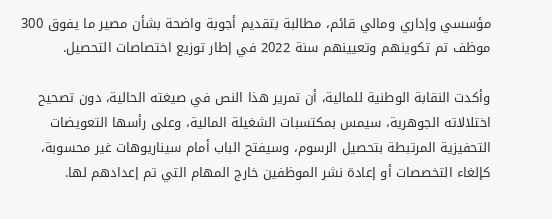مؤسسي وإداري ومالي قائم، مطالبة بتقديم أجوبة واضحة بشأن مصير ما يفوق 300 موظف تم تكوينهم وتعيينهم سنة 2022 في إطار توزيع اختصاصات التحصيل.

وأكدت النقابة الوطنية للمالية، أن تمرير هذا النص في صيغته الحالية، دون تصحيح اختلالاته الجوهرية، سيمس بمكتسبات الشغيلة المالية، وعلى رأسها التعويضات التحفيزية المرتبطة بتحصيل الرسوم، وسيفتح الباب أمام سيناريوهات غير محسوبة، كإلغاء التخصصات أو إعادة نشر الموظفين خارج المهام التي تم إعدادهم لها.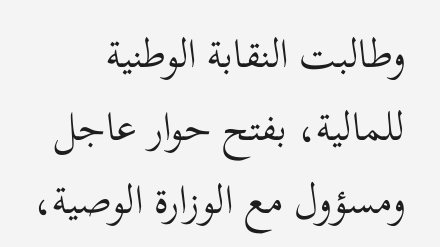وطالبت النقابة الوطنية للمالية، بفتح حوار عاجل ومسؤول مع الوزارة الوصية،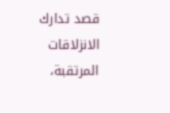قصد تدارك الانزلاقات المرتقبة،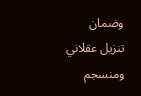وضمان تنزيل عقلاني ومنسجم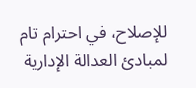للإصلاح، في احترام تام لمبادئ العدالة الإدارية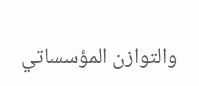والتوازن المؤسساتي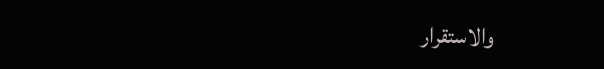والاستقرار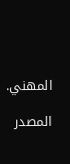المهني.

المصدر